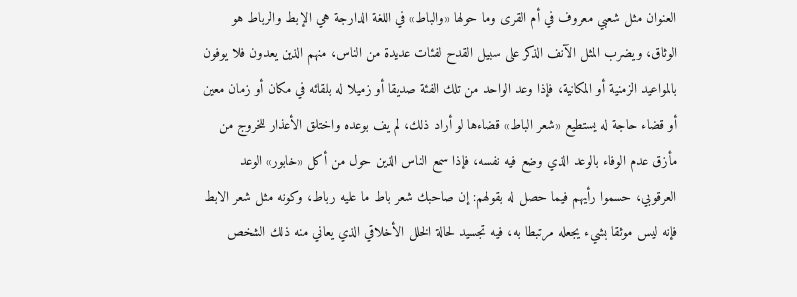العنوان مثل شعبي معروف في أم القرى وما حولها «والباط» في اللغة الدارجة هي الإبط والرباط هو الوثاق، ويضرب المثل الآنف الذكر على سبيل القدح لفئات عديدة من الناس، منهم الذين يعدون فلا يوفون بالمواعيد الزمنية أو المكانية، فإذا وعد الواحد من تلك الفئة صديقا أو زميلا له بلقائه في مكان أو زمان معين أو قضاء حاجة له يستطيع «شعر الباط» قضاءها لو أراد ذلك، لم يف بوعده واختلق الأعذار للخروج من مأزق عدم الوفاء بالوعد الذي وضع فيه نفسه، فإذا سمع الناس الذين حول من أكل «خابور» الوعد العرقوبي، حسموا رأيهم فيما حصل له بقولهم: إن صاحبك شعر باط ما عليه رباط، وكونه مثل شعر الابط فإنه ليس موثقا بشيء يجعله مرتبطا به، فيه تجسيد لحالة الخلل الأخلاقي الذي يعاني منه ذلك الشخص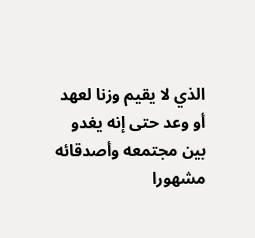الذي لا يقيم وزنا لعهد أو وعد حتى إنه يغدو بين مجتمعه وأصدقائه مشهورا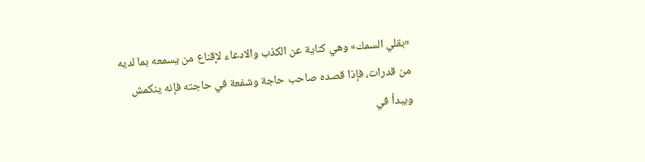«بقلي السمك» وهي كناية عن الكذب والادعاء لإقناع من يسمعه بما لديه من قدرات، فإذا قصده صاحب حاجة وشفعة في حاجته فإنه ينكمش ويبدأ في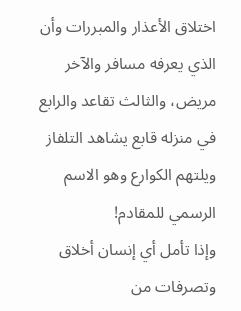اختلاق الأعذار والمبررات وأن الذي يعرفه مسافر والآخر مريض، والثالث تقاعد والرابع في منزله قابع يشاهد التلفاز ويلتهم الكوارع وهو الاسم الرسمي للمقادم!
وإذا تأمل أي إنسان أخلاق وتصرفات من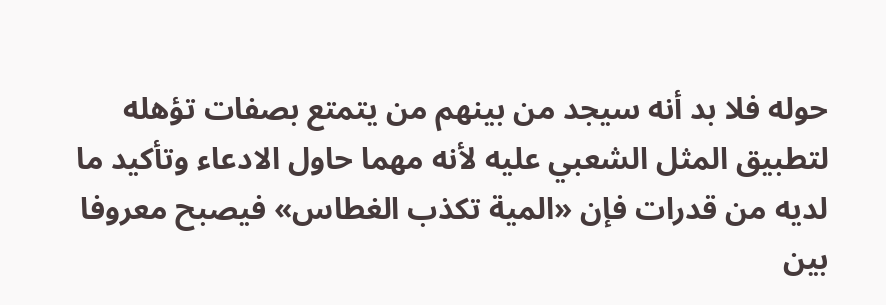حوله فلا بد أنه سيجد من بينهم من يتمتع بصفات تؤهله لتطبيق المثل الشعبي عليه لأنه مهما حاول الادعاء وتأكيد ما لديه من قدرات فإن «المية تكذب الغطاس» فيصبح معروفا بين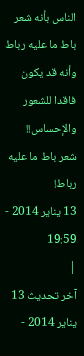الناس بأنه شعر باط ما عليه رباط وأنه قد يكون فاقدا للشعور والإحساس!!
شعر باط ما عليه رباط!
13 يناير 2014 - 19:59
|
آخر تحديث 13 يناير 2014 -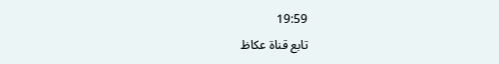19:59
تابع قناة عكاظ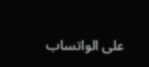على الواتساب